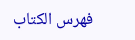فهرس الكتاب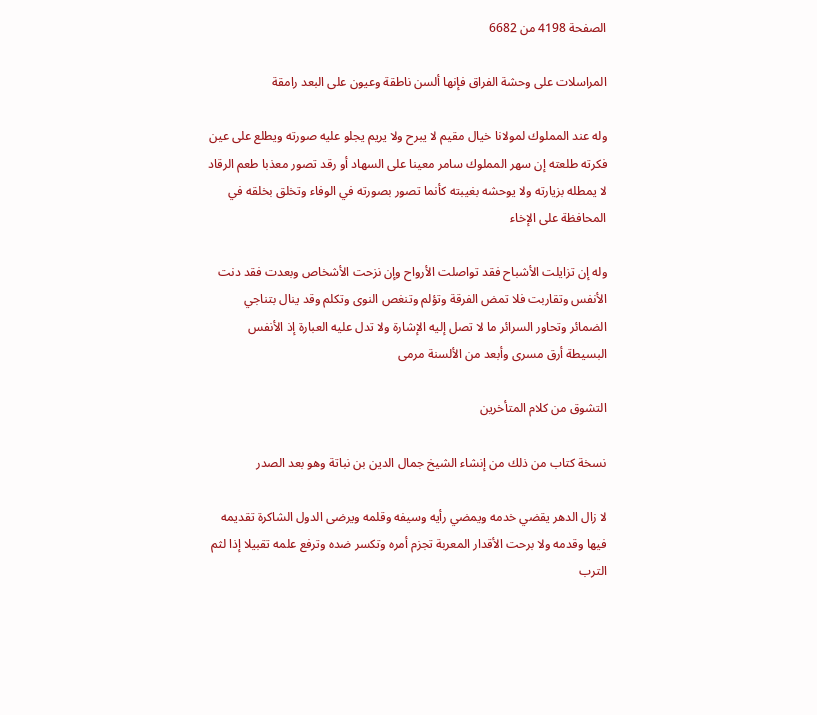الصفحة 4198 من 6682

المراسلات على وحشة الفراق فإنها ألسن ناطقة وعيون على البعد رامقة

وله عند المملوك لمولانا خيال مقيم لا يبرح ولا يريم يجلو عليه صورته ويطلع على عين فكرته طلعته إن سهر المملوك سامر معينا على السهاد أو رقد تصور معذبا طعم الرقاد لا يمطله بزيارته ولا يوحشه بغيبته كأنما تصور بصورته في الوفاء وتخلق بخلقه في المحافظة على الإخاء

وله إن تزايلت الأشباح فقد تواصلت الأرواح وإن نزحت الأشخاص وبعدت فقد دنت الأنفس وتقاربت فلا تمض الفرقة وتؤلم وتنغص النوى وتكلم وقد ينال بتناجي الضمائر وتحاور السرائر ما لا تصل إليه الإشارة ولا تدل عليه العبارة إذ الأنفس البسيطة أرق مسرى وأبعد من الألسنة مرمى

التشوق من كلام المتأخرين

نسخة كتاب من ذلك من إنشاء الشيخ جمال الدين بن نباتة وهو بعد الصدر

لا زال الدهر يقضي خدمه ويمضي رأيه وسيفه وقلمه ويرضى الدول الشاكرة تقديمه فيها وقدمه ولا برحت الأقدار المعربة تجزم أمره وتكسر ضده وترفع علمه تقبيلا إذا لثم الترب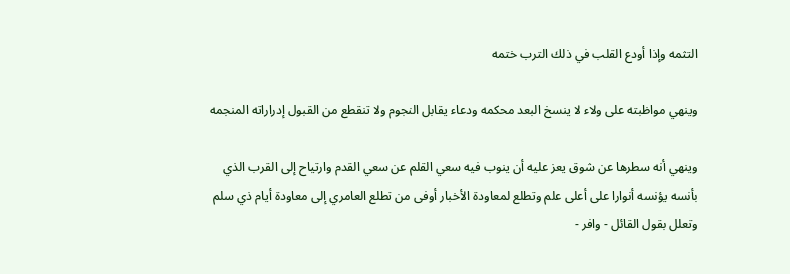التثمه وإذا أودع القلب في ذلك الترب ختمه

وينهي مواظبته على ولاء لا ينسخ البعد محكمه ودعاء يقابل النجوم ولا تنقطع من القبول إدراراته المنجمه

وينهي أنه سطرها عن شوق يعز عليه أن ينوب فيه سعي القلم عن سعي القدم وارتياح إلى القرب الذي بأنسه يؤنسه أنوارا على أعلى علم وتطلع لمعاودة الأخبار أوفى من تطلع العامري إلى معاودة أيام ذي سلم وتعلل بقول القائل - وافر -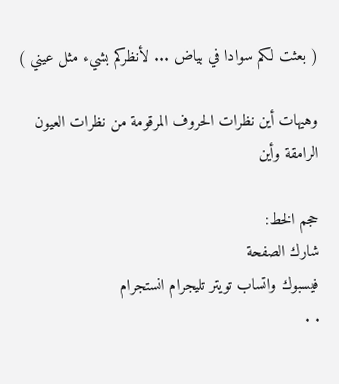( بعثت لكم سوادا في بياض ... لأنظركم بشيء مثل عيني )

وهيهات أين نظرات الحروف المرقومة من نظرات العيون الرامقة وأين

حجم الخط:
شارك الصفحة
فيسبوك واتساب تويتر تليجرام انستجرام
. .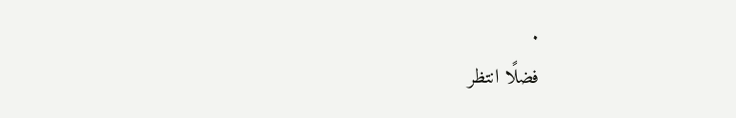.
فضلًا انتظر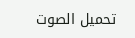تحميل الصوت